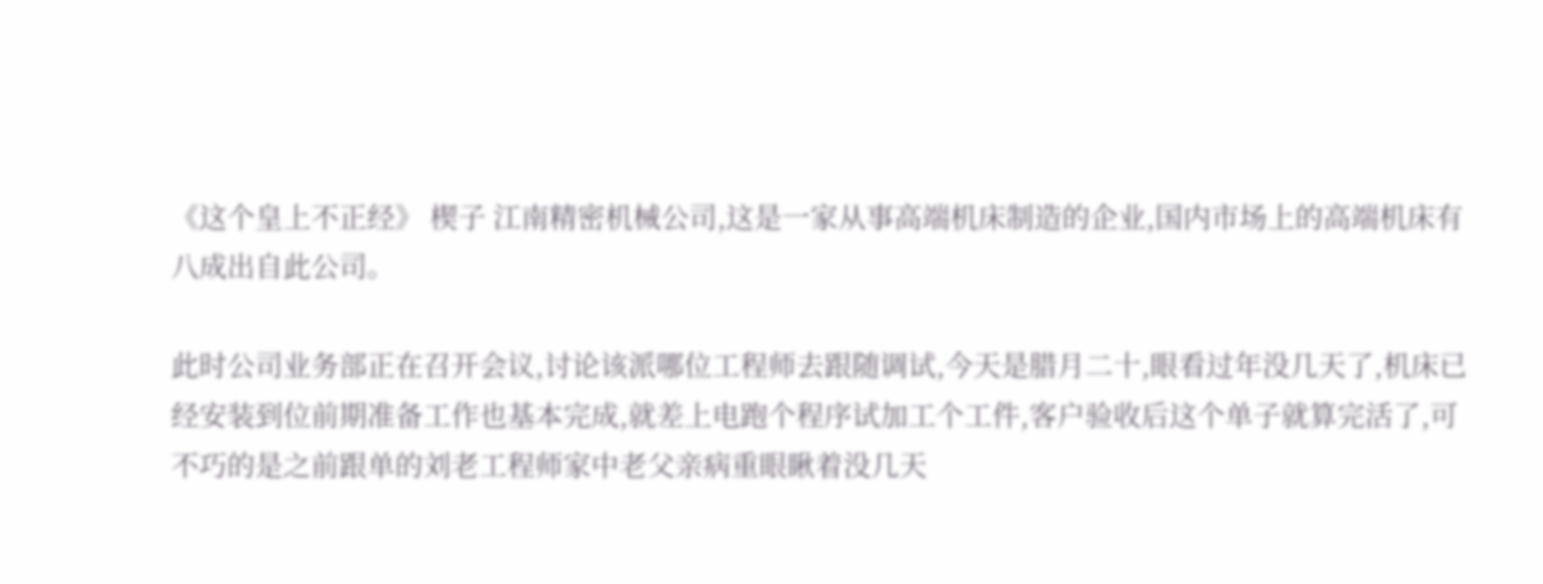《这个皇上不正经》 楔子 江南精密机械公司,这是一家从事高端机床制造的企业,国内市场上的高端机床有八成出自此公司。

此时公司业务部正在召开会议,讨论该派哪位工程师去跟随调试,今天是腊月二十,眼看过年没几天了,机床已经安装到位前期准备工作也基本完成,就差上电跑个程序试加工个工件,客户验收后这个单子就算完活了,可不巧的是之前跟单的刘老工程师家中老父亲病重眼瞅着没几天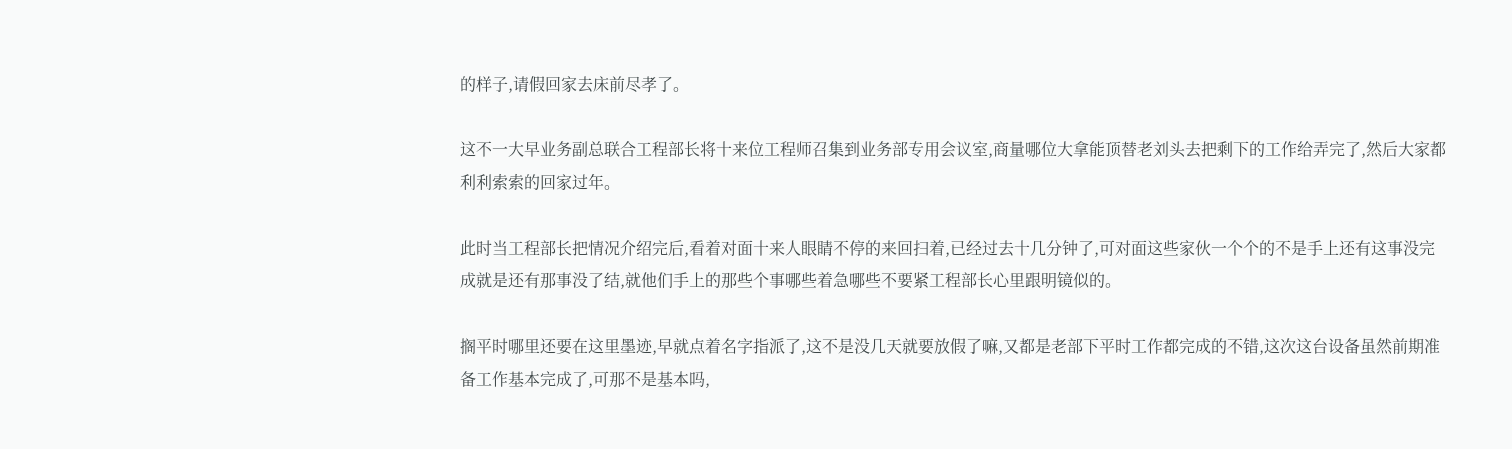的样子,请假回家去床前尽孝了。

这不一大早业务副总联合工程部长将十来位工程师召集到业务部专用会议室,商量哪位大拿能顶替老刘头去把剩下的工作给弄完了,然后大家都利利索索的回家过年。

此时当工程部长把情况介绍完后,看着对面十来人眼睛不停的来回扫着,已经过去十几分钟了,可对面这些家伙一个个的不是手上还有这事没完成就是还有那事没了结,就他们手上的那些个事哪些着急哪些不要紧工程部长心里跟明镜似的。

搁平时哪里还要在这里墨迹,早就点着名字指派了,这不是没几天就要放假了嘛,又都是老部下平时工作都完成的不错,这次这台设备虽然前期准备工作基本完成了,可那不是基本吗,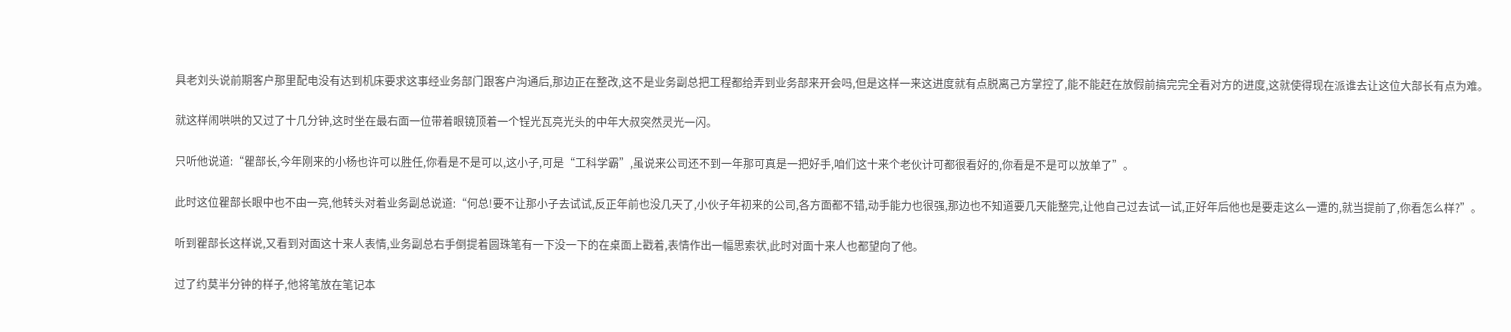具老刘头说前期客户那里配电没有达到机床要求这事经业务部门跟客户沟通后,那边正在整改,这不是业务副总把工程都给弄到业务部来开会吗,但是这样一来这进度就有点脱离己方掌控了,能不能赶在放假前搞完完全看对方的进度,这就使得现在派谁去让这位大部长有点为难。

就这样闹哄哄的又过了十几分钟,这时坐在最右面一位带着眼镜顶着一个锃光瓦亮光头的中年大叔突然灵光一闪。

只听他说道:“瞿部长,今年刚来的小杨也许可以胜任,你看是不是可以,这小子,可是“工科学霸”,虽说来公司还不到一年那可真是一把好手,咱们这十来个老伙计可都很看好的,你看是不是可以放单了”。

此时这位瞿部长眼中也不由一亮,他转头对着业务副总说道:“何总!要不让那小子去试试,反正年前也没几天了,小伙子年初来的公司,各方面都不错,动手能力也很强,那边也不知道要几天能整完,让他自己过去试一试,正好年后他也是要走这么一遭的,就当提前了,你看怎么样?”。

听到瞿部长这样说,又看到对面这十来人表情,业务副总右手倒提着圆珠笔有一下没一下的在桌面上戳着,表情作出一幅思索状,此时对面十来人也都望向了他。

过了约莫半分钟的样子,他将笔放在笔记本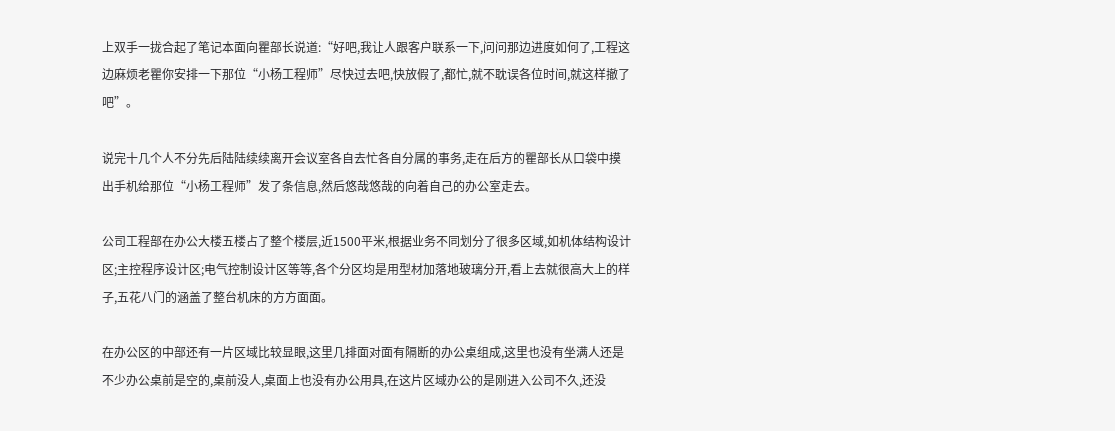上双手一拢合起了笔记本面向瞿部长说道:“好吧,我让人跟客户联系一下,问问那边进度如何了,工程这边麻烦老瞿你安排一下那位“小杨工程师”尽快过去吧,快放假了,都忙,就不耽误各位时间,就这样撤了吧”。

说完十几个人不分先后陆陆续续离开会议室各自去忙各自分属的事务,走在后方的瞿部长从口袋中摸出手机给那位“小杨工程师”发了条信息,然后悠哉悠哉的向着自己的办公室走去。

公司工程部在办公大楼五楼占了整个楼层,近1500平米,根据业务不同划分了很多区域,如机体结构设计区;主控程序设计区;电气控制设计区等等,各个分区均是用型材加落地玻璃分开,看上去就很高大上的样子,五花八门的涵盖了整台机床的方方面面。

在办公区的中部还有一片区域比较显眼,这里几排面对面有隔断的办公桌组成,这里也没有坐满人还是不少办公桌前是空的,桌前没人,桌面上也没有办公用具,在这片区域办公的是刚进入公司不久,还没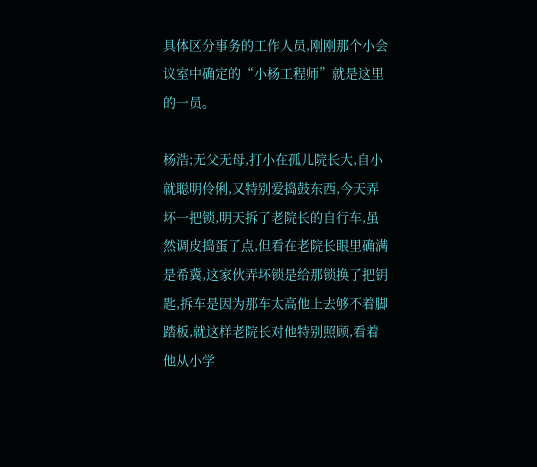具体区分事务的工作人员,刚刚那个小会议室中确定的“小杨工程师”就是这里的一员。

杨浩;无父无母,打小在孤儿院长大,自小就聪明伶俐,又特别爱捣鼓东西,今天弄坏一把锁,明天拆了老院长的自行车,虽然调皮捣蛋了点,但看在老院长眼里确满是希冀,这家伙弄坏锁是给那锁换了把钥匙,拆车是因为那车太高他上去够不着脚踏板,就这样老院长对他特别照顾,看着他从小学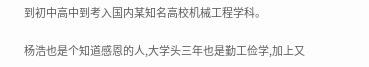到初中高中到考入国内某知名高校机械工程学科。

杨浩也是个知道感恩的人,大学头三年也是勤工俭学,加上又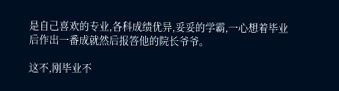是自己喜欢的专业,各科成绩优异,妥妥的学霸,一心想着毕业后作出一番成就然后报答他的院长爷爷。

这不,刚毕业不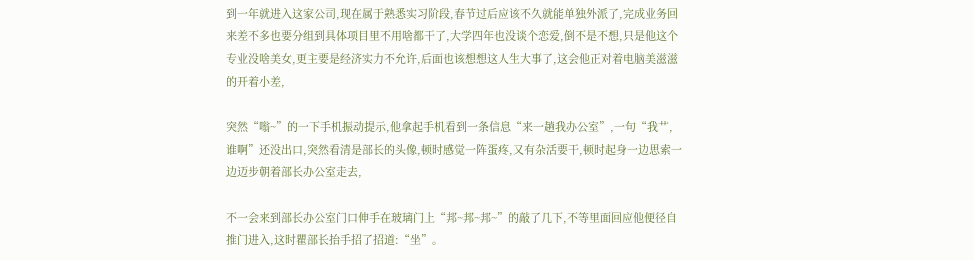到一年就进入这家公司,现在属于熟悉实习阶段,春节过后应该不久就能单独外派了,完成业务回来差不多也要分组到具体项目里不用啥都干了,大学四年也没谈个恋爱,倒不是不想,只是他这个专业没啥美女,更主要是经济实力不允许,后面也该想想这人生大事了,这会他正对着电脑美滋滋的开着小差,

突然“嗡~”的一下手机振动提示,他拿起手机看到一条信息“来一趟我办公室”,一句“我艹,谁啊”还没出口,突然看清是部长的头像,顿时感觉一阵蛋疼,又有杂活要干,顿时起身一边思索一边迈步朝着部长办公室走去,

不一会来到部长办公室门口伸手在玻璃门上“邦~邦~邦~”的敲了几下,不等里面回应他便径自推门进入,这时瞿部长抬手招了招道:“坐”。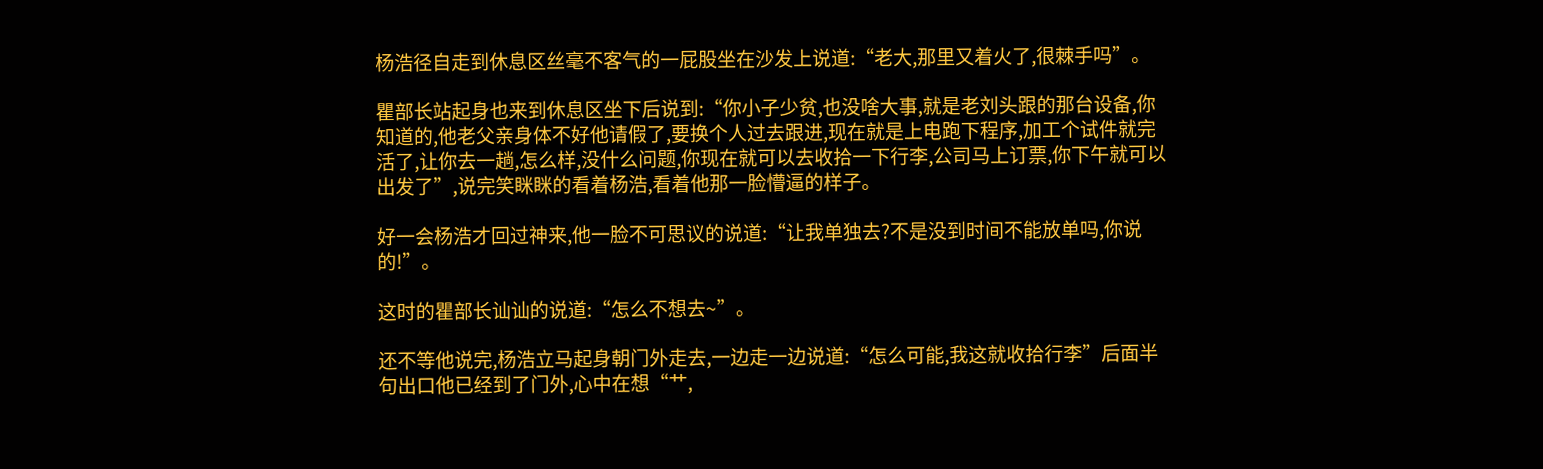杨浩径自走到休息区丝毫不客气的一屁股坐在沙发上说道:“老大,那里又着火了,很棘手吗”。

瞿部长站起身也来到休息区坐下后说到:“你小子少贫,也没啥大事,就是老刘头跟的那台设备,你知道的,他老父亲身体不好他请假了,要换个人过去跟进,现在就是上电跑下程序,加工个试件就完活了,让你去一趟,怎么样,没什么问题,你现在就可以去收拾一下行李,公司马上订票,你下午就可以出发了”,说完笑眯眯的看着杨浩,看着他那一脸懵逼的样子。

好一会杨浩才回过神来,他一脸不可思议的说道:“让我单独去?不是没到时间不能放单吗,你说的!”。

这时的瞿部长讪讪的说道:“怎么不想去~”。

还不等他说完,杨浩立马起身朝门外走去,一边走一边说道:“怎么可能,我这就收拾行李”后面半句出口他已经到了门外,心中在想“艹,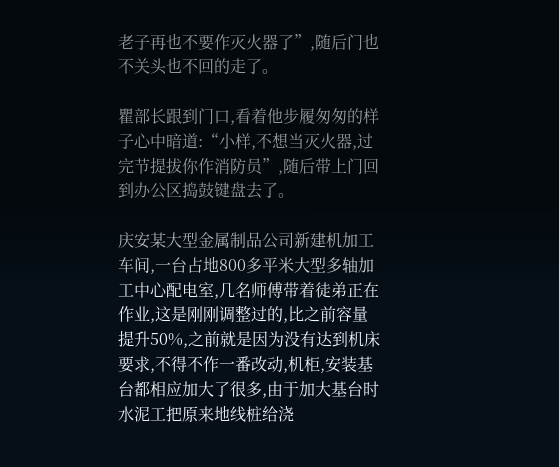老子再也不要作灭火器了”,随后门也不关头也不回的走了。

瞿部长跟到门口,看着他步履匆匆的样子心中暗道:“小样,不想当灭火器,过完节提拔你作消防员”,随后带上门回到办公区捣鼓键盘去了。

庆安某大型金属制品公司新建机加工车间,一台占地800多平米大型多轴加工中心配电室,几名师傅带着徒弟正在作业,这是刚刚调整过的,比之前容量提升50%,之前就是因为没有达到机床要求,不得不作一番改动,机柜,安装基台都相应加大了很多,由于加大基台时水泥工把原来地线桩给浇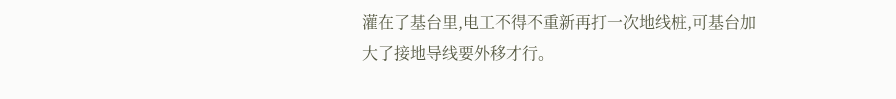灌在了基台里,电工不得不重新再打一次地线桩,可基台加大了接地导线要外移才行。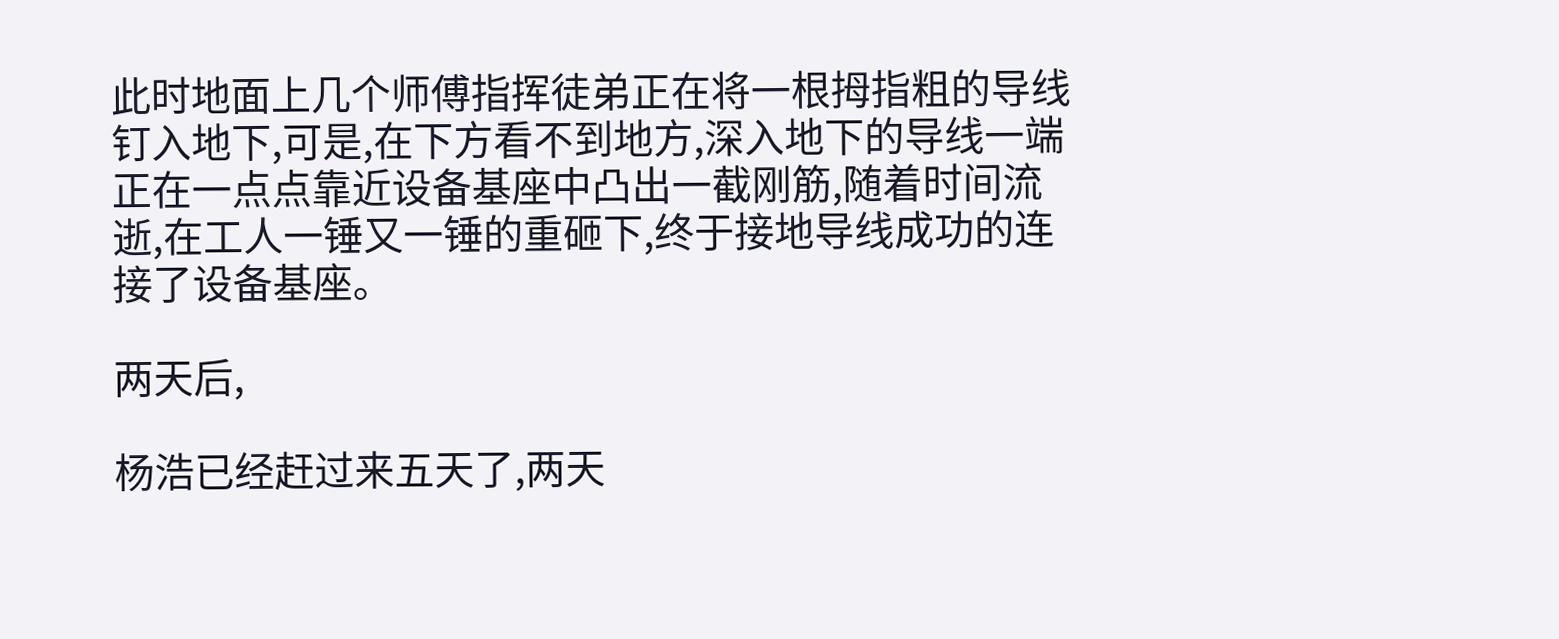此时地面上几个师傅指挥徒弟正在将一根拇指粗的导线钉入地下,可是,在下方看不到地方,深入地下的导线一端正在一点点靠近设备基座中凸出一截刚筋,随着时间流逝,在工人一锤又一锤的重砸下,终于接地导线成功的连接了设备基座。

两天后,

杨浩已经赶过来五天了,两天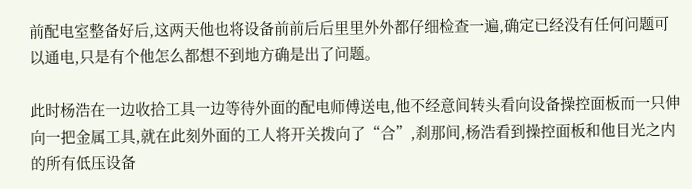前配电室整备好后,这两天他也将设备前前后后里里外外都仔细检查一遍,确定已经没有任何问题可以通电,只是有个他怎么都想不到地方确是出了问题。

此时杨浩在一边收拾工具一边等待外面的配电师傅送电,他不经意间转头看向设备操控面板而一只伸向一把金属工具,就在此刻外面的工人将开关拨向了“合”,刹那间,杨浩看到操控面板和他目光之内的所有低压设备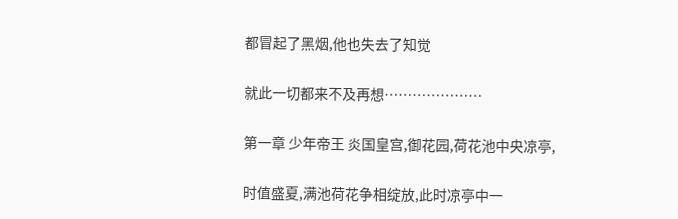都冒起了黑烟,他也失去了知觉

就此一切都来不及再想…………………

第一章 少年帝王 炎国皇宫,御花园,荷花池中央凉亭,

时值盛夏,满池荷花争相绽放,此时凉亭中一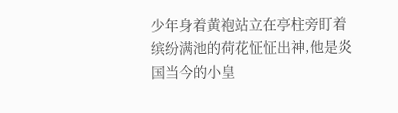少年身着黄袍站立在亭柱旁盯着缤纷满池的荷花怔怔出神,他是炎国当今的小皇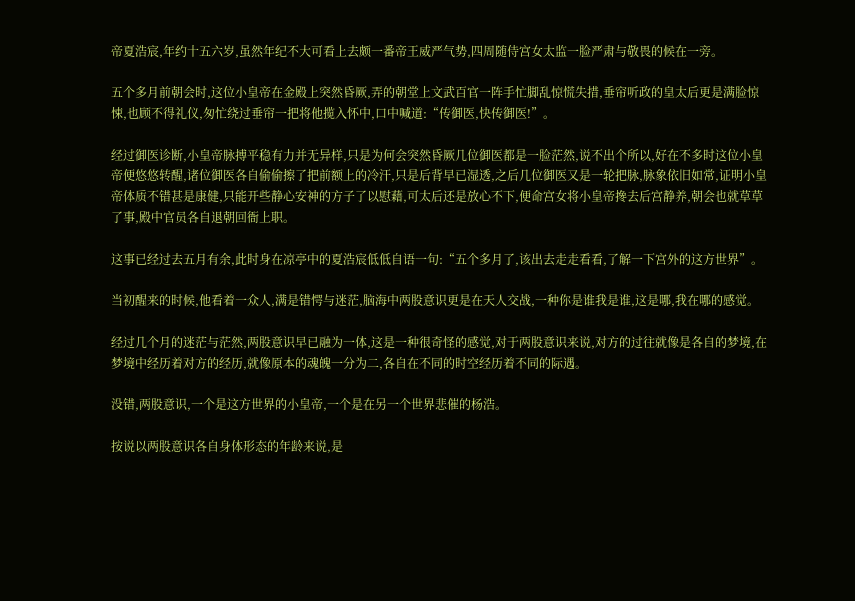帝夏浩宸,年约十五六岁,虽然年纪不大可看上去颇一番帝王威严气势,四周随侍宫女太监一脸严肃与敬畏的候在一旁。

五个多月前朝会时,这位小皇帝在金殿上突然昏厥,弄的朝堂上文武百官一阵手忙脚乱惊慌失措,垂帘听政的皇太后更是满脸惊悚,也顾不得礼仪,匆忙绕过垂帘一把将他揽入怀中,口中喊道:“传御医,快传御医!”。

经过御医诊断,小皇帝脉搏平稳有力并无异样,只是为何会突然昏厥几位御医都是一脸茫然,说不出个所以,好在不多时这位小皇帝便悠悠转醒,诸位御医各自偷偷擦了把前额上的冷汗,只是后背早已湿透,之后几位御医又是一轮把脉,脉象依旧如常,证明小皇帝体质不错甚是康健,只能开些静心安神的方子了以慰藉,可太后还是放心不下,便命宫女将小皇帝搀去后宫静养,朝会也就草草了事,殿中官员各自退朝回衙上职。

这事已经过去五月有余,此时身在凉亭中的夏浩宸低低自语一句:“五个多月了,该出去走走看看,了解一下宫外的这方世界”。

当初醒来的时候,他看着一众人,满是错愕与迷茫,脑海中两股意识更是在天人交战,一种你是谁我是谁,这是哪,我在哪的感觉。

经过几个月的迷茫与茫然,两股意识早已融为一体,这是一种很奇怪的感觉,对于两股意识来说,对方的过往就像是各自的梦境,在梦境中经历着对方的经历,就像原本的魂魄一分为二,各自在不同的时空经历着不同的际遇。

没错,两股意识,一个是这方世界的小皇帝,一个是在另一个世界悲催的杨浩。

按说以两股意识各自身体形态的年龄来说,是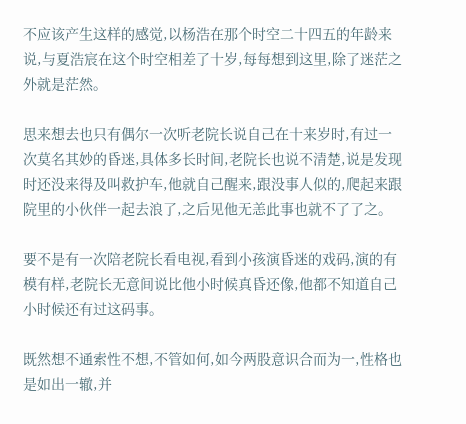不应该产生这样的感觉,以杨浩在那个时空二十四五的年龄来说,与夏浩宸在这个时空相差了十岁,每每想到这里,除了迷茫之外就是茫然。

思来想去也只有偶尔一次听老院长说自己在十来岁时,有过一次莫名其妙的昏迷,具体多长时间,老院长也说不清楚,说是发现时还没来得及叫救护车,他就自己醒来,跟没事人似的,爬起来跟院里的小伙伴一起去浪了,之后见他无恙此事也就不了了之。

要不是有一次陪老院长看电视,看到小孩演昏迷的戏码,演的有模有样,老院长无意间说比他小时候真昏还像,他都不知道自己小时候还有过这码事。

既然想不通索性不想,不管如何,如今两股意识合而为一,性格也是如出一辙,并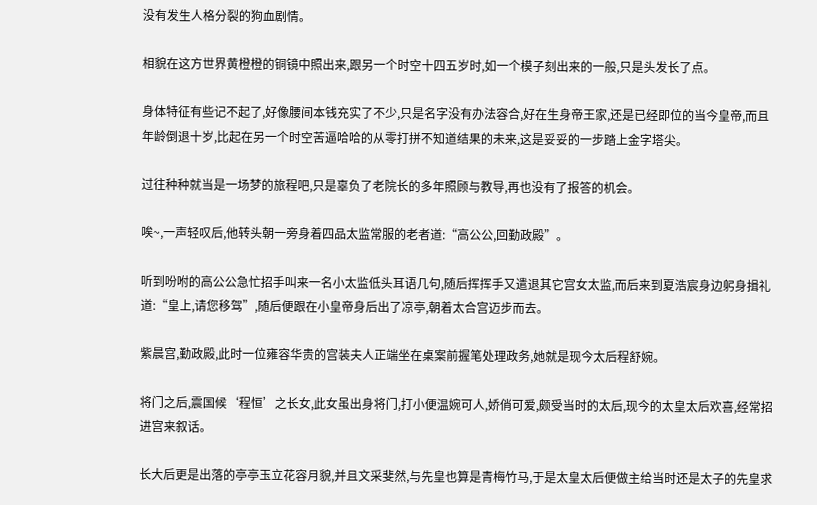没有发生人格分裂的狗血剧情。

相貌在这方世界黄橙橙的铜镜中照出来,跟另一个时空十四五岁时,如一个模子刻出来的一般,只是头发长了点。

身体特征有些记不起了,好像腰间本钱充实了不少,只是名字没有办法容合,好在生身帝王家,还是已经即位的当今皇帝,而且年龄倒退十岁,比起在另一个时空苦逼哈哈的从零打拼不知道结果的未来,这是妥妥的一步踏上金字塔尖。

过往种种就当是一场梦的旅程吧,只是辜负了老院长的多年照顾与教导,再也没有了报答的机会。

唉~,一声轻叹后,他转头朝一旁身着四品太监常服的老者道:“高公公,回勤政殿”。

听到吩咐的高公公急忙招手叫来一名小太监低头耳语几句,随后挥挥手又遣退其它宫女太监,而后来到夏浩宸身边躬身揖礼道:“皇上,请您移驾”,随后便跟在小皇帝身后出了凉亭,朝着太合宫迈步而去。

紫晨宫,勤政殿,此时一位雍容华贵的宫装夫人正端坐在桌案前握笔处理政务,她就是现今太后程舒婉。

将门之后,震国候‘程恒’之长女,此女虽出身将门,打小便温婉可人,娇俏可爱,颇受当时的太后,现今的太皇太后欢喜,经常招进宫来叙话。

长大后更是出落的亭亭玉立花容月貌,并且文采斐然,与先皇也算是青梅竹马,于是太皇太后便做主给当时还是太子的先皇求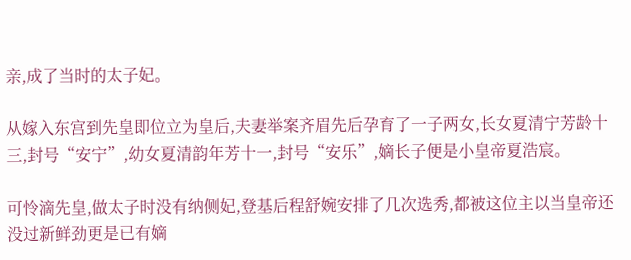亲,成了当时的太子妃。

从嫁入东宫到先皇即位立为皇后,夫妻举案齐眉先后孕育了一子两女,长女夏清宁芳龄十三,封号“安宁”,幼女夏清韵年芳十一,封号“安乐”,嫡长子便是小皇帝夏浩宸。

可怜滴先皇,做太子时没有纳侧妃,登基后程舒婉安排了几次选秀,都被这位主以当皇帝还没过新鲜劲更是已有嫡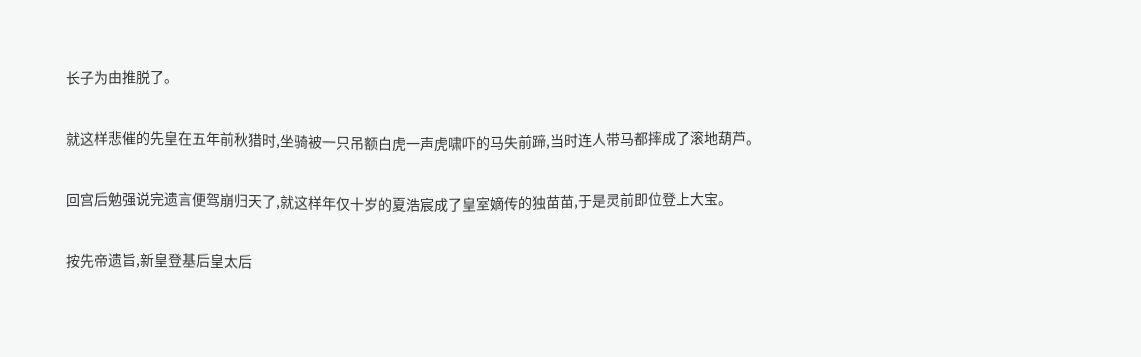长子为由推脱了。

就这样悲催的先皇在五年前秋猎时,坐骑被一只吊额白虎一声虎啸吓的马失前蹄,当时连人带马都摔成了滚地葫芦。

回宫后勉强说完遗言便驾崩归天了,就这样年仅十岁的夏浩宸成了皇室嫡传的独苗苗,于是灵前即位登上大宝。

按先帝遗旨,新皇登基后皇太后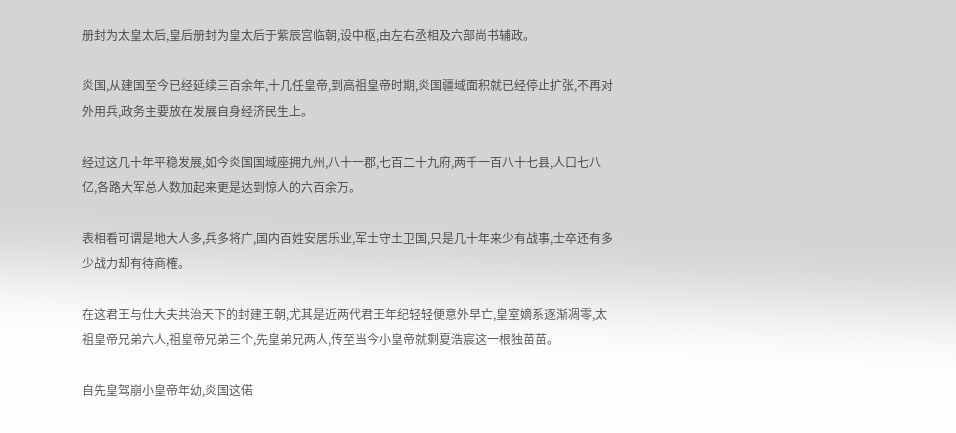册封为太皇太后,皇后册封为皇太后于紫辰宫临朝,设中枢,由左右丞相及六部尚书辅政。

炎国,从建国至今已经延续三百余年,十几任皇帝,到高祖皇帝时期,炎国疆域面积就已经停止扩张,不再对外用兵,政务主要放在发展自身经济民生上。

经过这几十年平稳发展,如今炎国国域座拥九州,八十一郡,七百二十九府,两千一百八十七县,人口七八亿,各路大军总人数加起来更是达到惊人的六百余万。

表相看可谓是地大人多,兵多将广,国内百姓安居乐业,军士守土卫国,只是几十年来少有战事,士卒还有多少战力却有待商榷。

在这君王与仕大夫共治天下的封建王朝,尤其是近两代君王年纪轻轻便意外早亡,皇室嫡系逐渐凋零,太祖皇帝兄弟六人,祖皇帝兄弟三个,先皇弟兄两人,传至当今小皇帝就剩夏浩宸这一根独苗苗。

自先皇驾崩小皇帝年幼,炎国这偌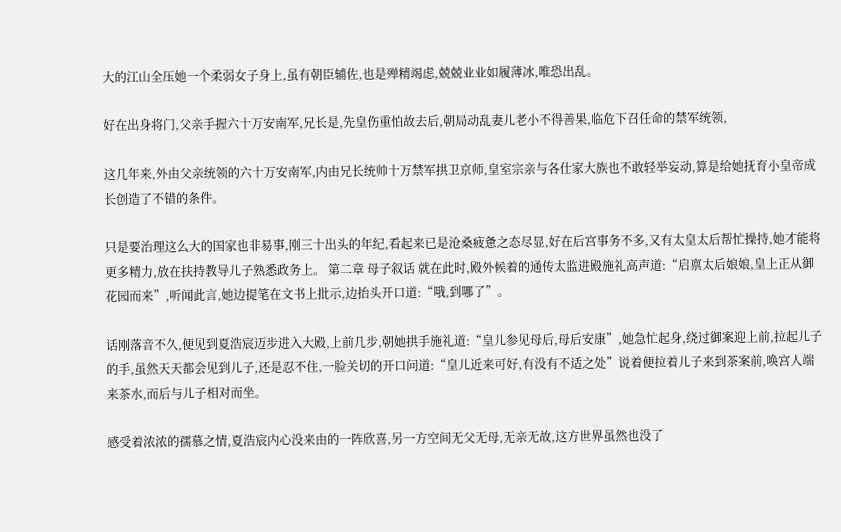大的江山全压她一个柔弱女子身上,虽有朝臣辅佐,也是殚精竭虑,兢兢业业如履薄冰,唯恐出乱。

好在出身将门,父亲手握六十万安南军,兄长是,先皇伤重怕故去后,朝局动乱妻儿老小不得善果,临危下召任命的禁军统领,

这几年来,外由父亲统领的六十万安南军,内由兄长统帅十万禁军拱卫京师,皇室宗亲与各仕家大族也不敢轻举妄动,算是给她抚育小皇帝成长创造了不错的条件。

只是要治理这么大的国家也非易事,刚三十出头的年纪,看起来已是沧桑疲惫之态尽显,好在后宫事务不多,又有太皇太后帮忙操持,她才能将更多精力,放在扶持教导儿子熟悉政务上。 第二章 母子叙话 就在此时,殿外候着的通传太监进殿施礼高声道:“启禀太后娘娘,皇上正从御花园而来”,听闻此言,她边提笔在文书上批示,边抬头开口道:“哦,到哪了”。

话刚落音不久,便见到夏浩宸迈步进入大殿,上前几步,朝她拱手施礼道:“皇儿参见母后,母后安康”,她急忙起身,绕过御案迎上前,拉起儿子的手,虽然天天都会见到儿子,还是忍不住,一脸关切的开口问道:“皇儿近来可好,有没有不适之处”说着便拉着儿子来到茶案前,唤宫人端来茶水,而后与儿子相对而坐。

感受着浓浓的孺慕之情,夏浩宸内心没来由的一阵欣喜,另一方空间无父无母,无亲无故,这方世界虽然也没了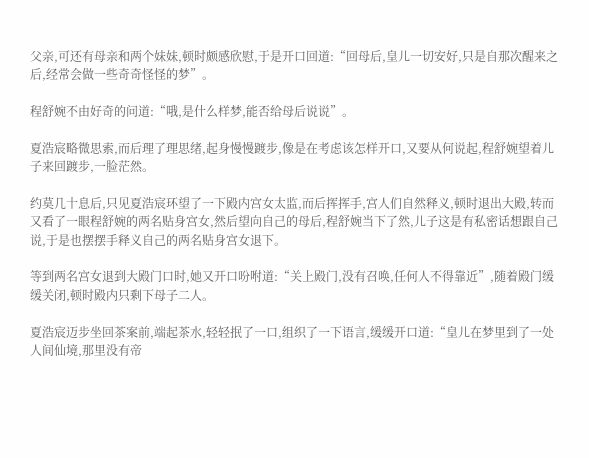父亲,可还有母亲和两个妹妹,顿时颇感欣慰,于是开口回道:“回母后,皇儿一切安好,只是自那次醒来之后,经常会做一些奇奇怪怪的梦”。

程舒婉不由好奇的问道:“哦,是什么样梦,能否给母后说说”。

夏浩宸略微思索,而后理了理思绪,起身慢慢踱步,像是在考虑该怎样开口,又要从何说起,程舒婉望着儿子来回踱步,一脸茫然。

约莫几十息后,只见夏浩宸环望了一下殿内宫女太监,而后挥挥手,宫人们自然释义,顿时退出大殿,转而又看了一眼程舒婉的两名贴身宫女,然后望向自己的母后,程舒婉当下了然,儿子这是有私密话想跟自己说,于是也摆摆手释义自己的两名贴身宫女退下。

等到两名宫女退到大殿门口时,她又开口吩咐道:“关上殿门,没有召唤,任何人不得靠近”,随着殿门缓缓关闭,顿时殿内只剩下母子二人。

夏浩宸迈步坐回茶案前,端起茶水,轻轻抿了一口,组织了一下语言,缓缓开口道:“皇儿在梦里到了一处人间仙境,那里没有帝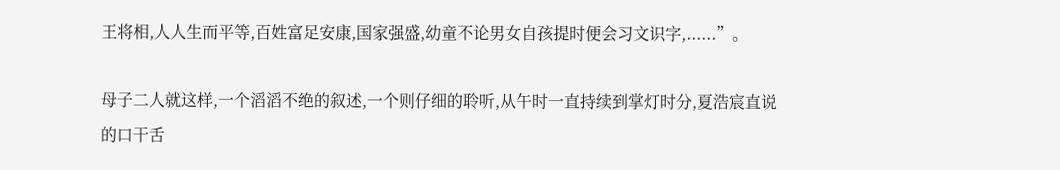王将相,人人生而平等,百姓富足安康,国家强盛,幼童不论男女自孩提时便会习文识字,......”。

母子二人就这样,一个滔滔不绝的叙述,一个则仔细的聆听,从午时一直持续到掌灯时分,夏浩宸直说的口干舌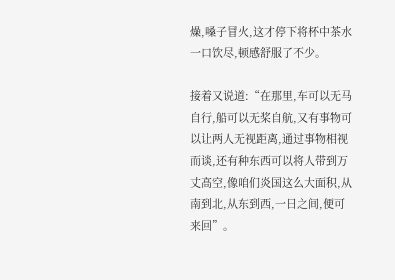燥,嗓子冒火,这才停下将杯中茶水一口饮尽,顿感舒服了不少。

接着又说道:“在那里,车可以无马自行,船可以无桨自航,又有事物可以让两人无视距离,通过事物相视而谈,还有种东西可以将人带到万丈高空,像咱们炎国这么大面积,从南到北,从东到西,一日之间,便可来回”。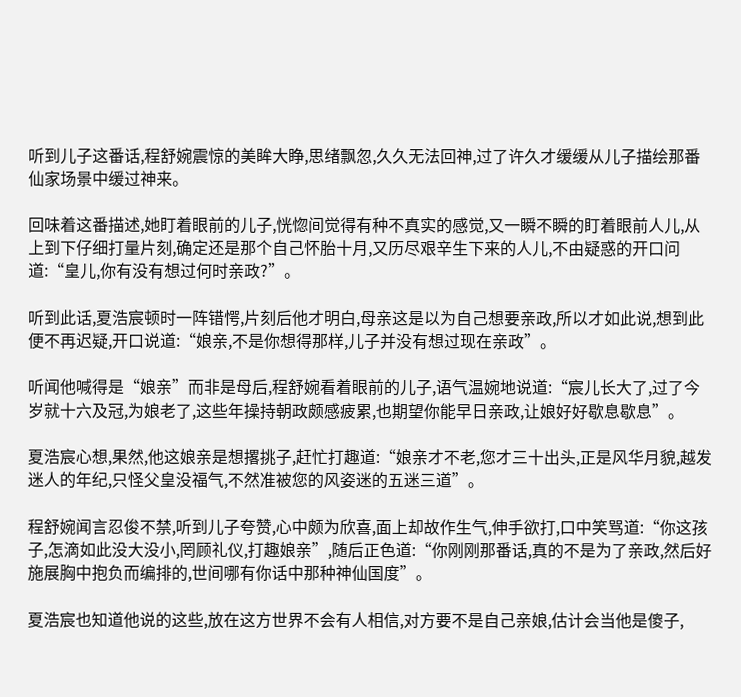听到儿子这番话,程舒婉震惊的美眸大睁,思绪飘忽,久久无法回神,过了许久才缓缓从儿子描绘那番仙家场景中缓过神来。

回味着这番描述,她盯着眼前的儿子,恍惚间觉得有种不真实的感觉,又一瞬不瞬的盯着眼前人儿,从上到下仔细打量片刻,确定还是那个自己怀胎十月,又历尽艰辛生下来的人儿,不由疑惑的开口问道:“皇儿,你有没有想过何时亲政?”。

听到此话,夏浩宸顿时一阵错愕,片刻后他才明白,母亲这是以为自己想要亲政,所以才如此说,想到此便不再迟疑,开口说道:“娘亲,不是你想得那样,儿子并没有想过现在亲政”。

听闻他喊得是“娘亲”而非是母后,程舒婉看着眼前的儿子,语气温婉地说道:“宸儿长大了,过了今岁就十六及冠,为娘老了,这些年操持朝政颇感疲累,也期望你能早日亲政,让娘好好歇息歇息”。

夏浩宸心想,果然,他这娘亲是想撂挑子,赶忙打趣道:“娘亲才不老,您才三十出头,正是风华月貌,越发迷人的年纪,只怪父皇没福气,不然准被您的风姿迷的五迷三道”。

程舒婉闻言忍俊不禁,听到儿子夸赞,心中颇为欣喜,面上却故作生气,伸手欲打,口中笑骂道:“你这孩子,怎滴如此没大没小,罔顾礼仪,打趣娘亲”,随后正色道:“你刚刚那番话,真的不是为了亲政,然后好施展胸中抱负而编排的,世间哪有你话中那种神仙国度”。

夏浩宸也知道他说的这些,放在这方世界不会有人相信,对方要不是自己亲娘,估计会当他是傻子,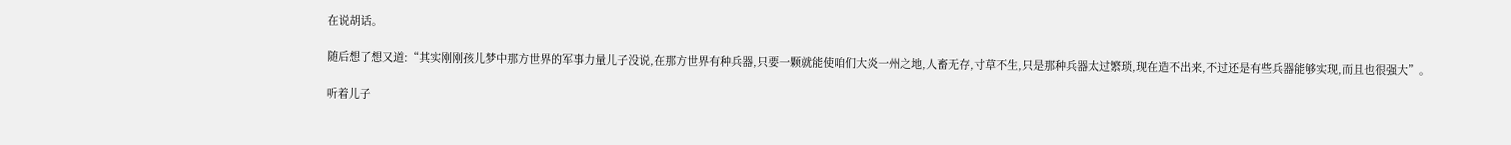在说胡话。

随后想了想又道:“其实刚刚孩儿梦中那方世界的军事力量儿子没说,在那方世界有种兵器,只要一颗就能使咱们大炎一州之地,人畜无存,寸草不生,只是那种兵器太过繁琐,现在造不出来,不过还是有些兵器能够实现,而且也很强大”。

听着儿子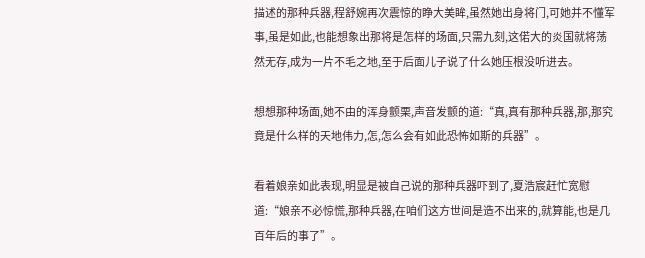描述的那种兵器,程舒婉再次震惊的睁大美眸,虽然她出身将门,可她并不懂军事,虽是如此,也能想象出那将是怎样的场面,只需九刻,这偌大的炎国就将荡然无存,成为一片不毛之地,至于后面儿子说了什么她压根没听进去。

想想那种场面,她不由的浑身颤栗,声音发颤的道:“真,真有那种兵器,那,那究竟是什么样的天地伟力,怎,怎么会有如此恐怖如斯的兵器”。

看着娘亲如此表现,明显是被自己说的那种兵器吓到了,夏浩宸赶忙宽慰道:“娘亲不必惊慌,那种兵器,在咱们这方世间是造不出来的,就算能,也是几百年后的事了”。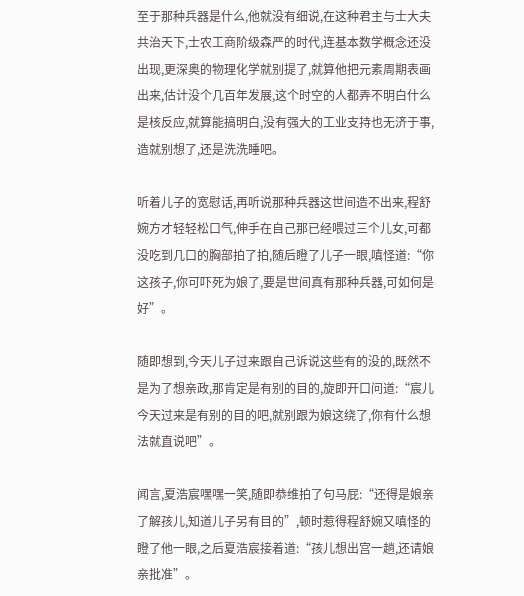至于那种兵器是什么,他就没有细说,在这种君主与士大夫共治天下,士农工商阶级森严的时代,连基本数学概念还没出现,更深奥的物理化学就别提了,就算他把元素周期表画出来,估计没个几百年发展,这个时空的人都弄不明白什么是核反应,就算能搞明白,没有强大的工业支持也无济于事,造就别想了,还是洗洗睡吧。

听着儿子的宽慰话,再听说那种兵器这世间造不出来,程舒婉方才轻轻松口气,伸手在自己那已经喂过三个儿女,可都没吃到几口的胸部拍了拍,随后瞪了儿子一眼,嗔怪道:“你这孩子,你可吓死为娘了,要是世间真有那种兵器,可如何是好”。

随即想到,今天儿子过来跟自己诉说这些有的没的,既然不是为了想亲政,那肯定是有别的目的,旋即开口问道:“宸儿今天过来是有别的目的吧,就别跟为娘这绕了,你有什么想法就直说吧”。

闻言,夏浩宸嘿嘿一笑,随即恭维拍了句马屁:“还得是娘亲了解孩儿,知道儿子另有目的”,顿时惹得程舒婉又嗔怪的瞪了他一眼,之后夏浩宸接着道:“孩儿想出宫一趟,还请娘亲批准”。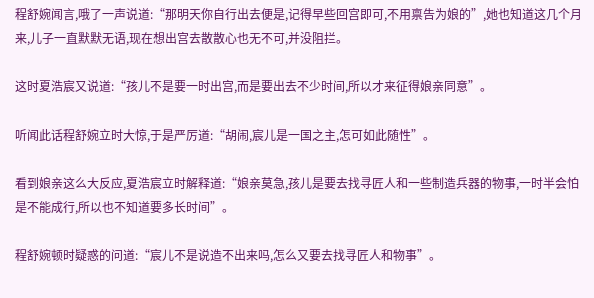程舒婉闻言,哦了一声说道:“那明天你自行出去便是,记得早些回宫即可,不用禀告为娘的”,她也知道这几个月来,儿子一直默默无语,现在想出宫去散散心也无不可,并没阻拦。

这时夏浩宸又说道:“孩儿不是要一时出宫,而是要出去不少时间,所以才来征得娘亲同意”。

听闻此话程舒婉立时大惊,于是严厉道:“胡闹,宸儿是一国之主,怎可如此随性”。

看到娘亲这么大反应,夏浩宸立时解释道:“娘亲莫急,孩儿是要去找寻匠人和一些制造兵器的物事,一时半会怕是不能成行,所以也不知道要多长时间”。

程舒婉顿时疑惑的问道:“宸儿不是说造不出来吗,怎么又要去找寻匠人和物事”。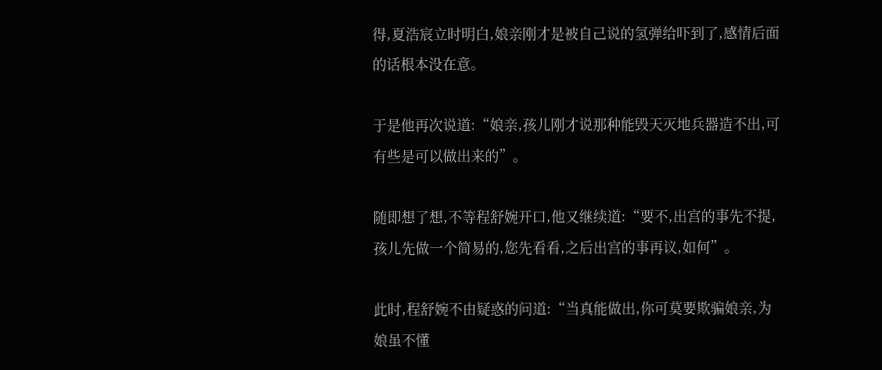得,夏浩宸立时明白,娘亲刚才是被自己说的氢弹给吓到了,感情后面的话根本没在意。

于是他再次说道:“娘亲,孩儿刚才说那种能毁天灭地兵器造不出,可有些是可以做出来的”。

随即想了想,不等程舒婉开口,他又继续道:“要不,出宫的事先不提,孩儿先做一个简易的,您先看看,之后出宫的事再议,如何”。

此时,程舒婉不由疑惑的问道:“当真能做出,你可莫要欺骗娘亲,为娘虽不懂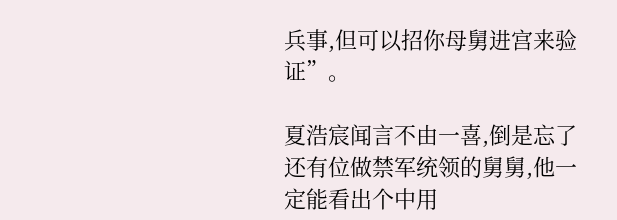兵事,但可以招你母舅进宫来验证”。

夏浩宸闻言不由一喜,倒是忘了还有位做禁军统领的舅舅,他一定能看出个中用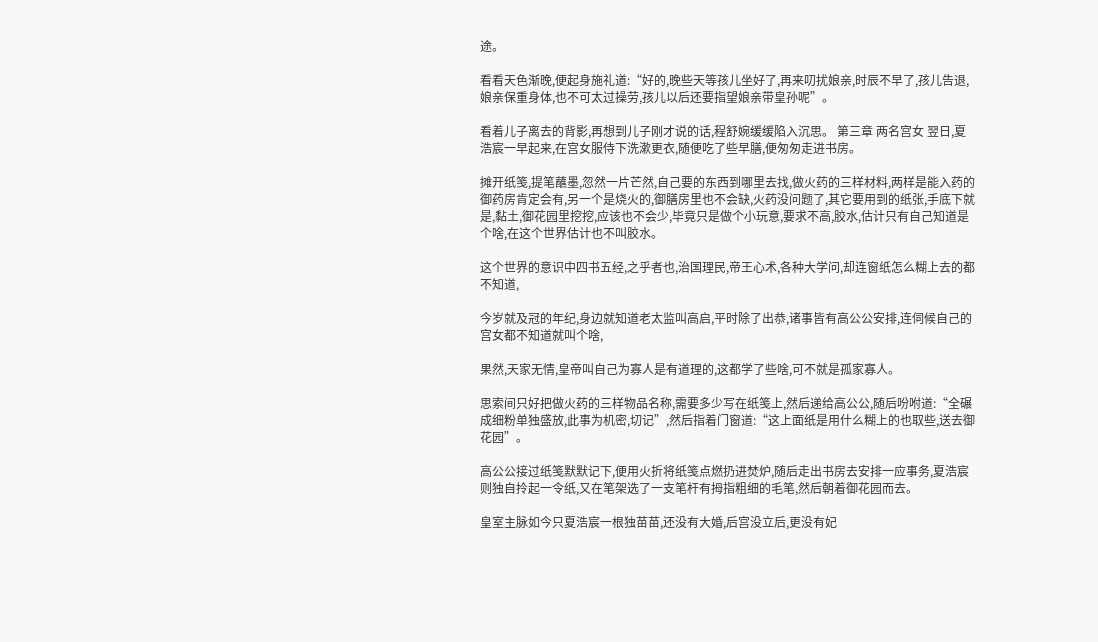途。

看看天色渐晚,便起身施礼道:“好的,晚些天等孩儿坐好了,再来叨扰娘亲,时辰不早了,孩儿告退,娘亲保重身体,也不可太过操劳,孩儿以后还要指望娘亲带皇孙呢”。

看着儿子离去的背影,再想到儿子刚才说的话,程舒婉缓缓陷入沉思。 第三章 两名宫女 翌日,夏浩宸一早起来,在宫女服侍下洗漱更衣,随便吃了些早膳,便匆匆走进书房。

摊开纸笺,提笔蘸墨,忽然一片芒然,自己要的东西到哪里去找,做火药的三样材料,两样是能入药的御药房肯定会有,另一个是烧火的,御膳房里也不会缺,火药没问题了,其它要用到的纸张,手底下就是,黏土,御花园里挖挖,应该也不会少,毕竟只是做个小玩意,要求不高,胶水,估计只有自己知道是个啥,在这个世界估计也不叫胶水。

这个世界的意识中四书五经,之乎者也,治国理民,帝王心术,各种大学问,却连窗纸怎么糊上去的都不知道,

今岁就及冠的年纪,身边就知道老太监叫高启,平时除了出恭,诸事皆有高公公安排,连伺候自己的宫女都不知道就叫个啥,

果然,天家无情,皇帝叫自己为寡人是有道理的,这都学了些啥,可不就是孤家寡人。

思索间只好把做火药的三样物品名称,需要多少写在纸笺上,然后递给高公公,随后吩咐道:“全碾成细粉单独盛放,此事为机密,切记”,然后指着门窗道:“这上面纸是用什么糊上的也取些,送去御花园”。

高公公接过纸笺默默记下,便用火折将纸笺点燃扔进焚炉,随后走出书房去安排一应事务,夏浩宸则独自拎起一令纸,又在笔架选了一支笔杆有拇指粗细的毛笔,然后朝着御花园而去。

皇室主脉如今只夏浩宸一根独苗苗,还没有大婚,后宫没立后,更没有妃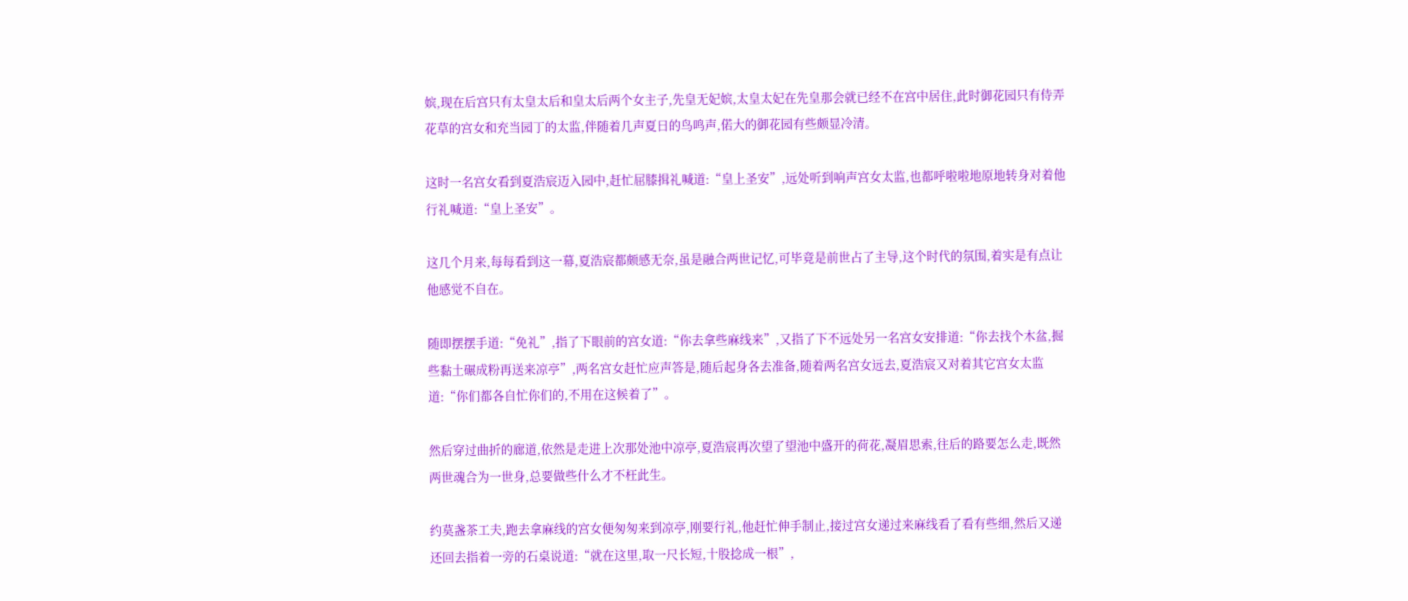嫔,现在后宫只有太皇太后和皇太后两个女主子,先皇无妃嫔,太皇太妃在先皇那会就已经不在宫中居住,此时御花园只有侍弄花草的宫女和充当园丁的太监,伴随着几声夏日的鸟鸣声,偌大的御花园有些颇显冷清。

这时一名宫女看到夏浩宸迈入园中,赶忙屈膝揖礼喊道:“皇上圣安”,远处听到响声宫女太监,也都呼啦啦地原地转身对着他行礼喊道:“皇上圣安”。

这几个月来,每每看到这一幕,夏浩宸都颇感无奈,虽是融合两世记忆,可毕竟是前世占了主导,这个时代的氛围,着实是有点让他感觉不自在。

随即摆摆手道:“免礼”,指了下眼前的宫女道:“你去拿些麻线来”,又指了下不远处另一名宫女安排道:“你去找个木盆,掘些黏土碾成粉再送来凉亭”,两名宫女赶忙应声答是,随后起身各去准备,随着两名宫女远去,夏浩宸又对着其它宫女太监道:“你们都各自忙你们的,不用在这候着了”。

然后穿过曲折的廊道,依然是走进上次那处池中凉亭,夏浩宸再次望了望池中盛开的荷花,凝眉思索,往后的路要怎么走,既然两世魂合为一世身,总要做些什么才不枉此生。

约莫盏茶工夫,跑去拿麻线的宫女便匆匆来到凉亭,刚要行礼,他赶忙伸手制止,接过宫女递过来麻线看了看有些细,然后又递还回去指着一旁的石桌说道:“就在这里,取一尺长短,十股捻成一根”,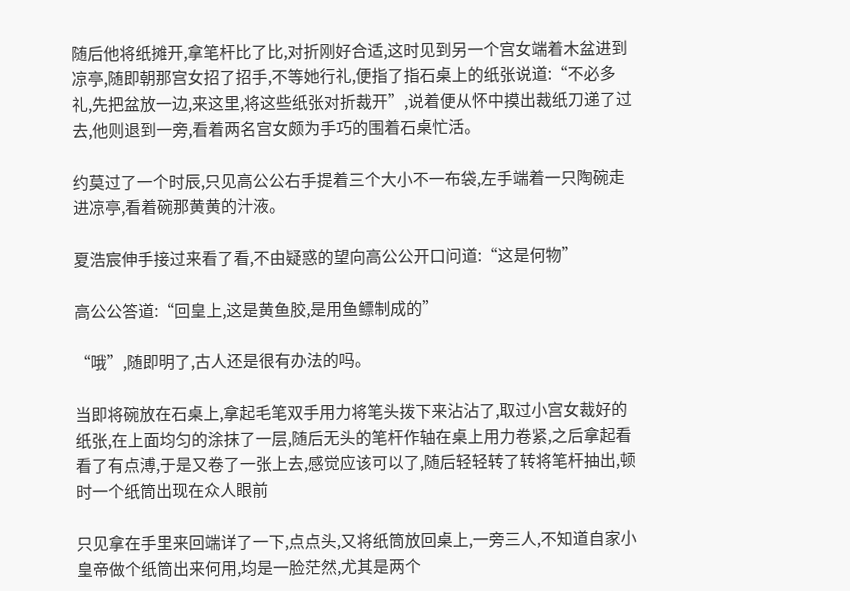随后他将纸摊开,拿笔杆比了比,对折刚好合适,这时见到另一个宫女端着木盆进到凉亭,随即朝那宫女招了招手,不等她行礼,便指了指石桌上的纸张说道:“不必多礼,先把盆放一边,来这里,将这些纸张对折裁开”,说着便从怀中摸出裁纸刀递了过去,他则退到一旁,看着两名宫女颇为手巧的围着石桌忙活。

约莫过了一个时辰,只见高公公右手提着三个大小不一布袋,左手端着一只陶碗走进凉亭,看着碗那黄黄的汁液。

夏浩宸伸手接过来看了看,不由疑惑的望向高公公开口问道:“这是何物”

高公公答道:“回皇上,这是黄鱼胶,是用鱼鳔制成的”

“哦”,随即明了,古人还是很有办法的吗。

当即将碗放在石桌上,拿起毛笔双手用力将笔头拨下来沾沾了,取过小宫女裁好的纸张,在上面均匀的涂抹了一层,随后无头的笔杆作轴在桌上用力卷紧,之后拿起看看了有点溥,于是又卷了一张上去,感觉应该可以了,随后轻轻转了转将笔杆抽出,顿时一个纸筒出现在众人眼前

只见拿在手里来回端详了一下,点点头,又将纸筒放回桌上,一旁三人,不知道自家小皇帝做个纸筒出来何用,均是一脸茫然,尤其是两个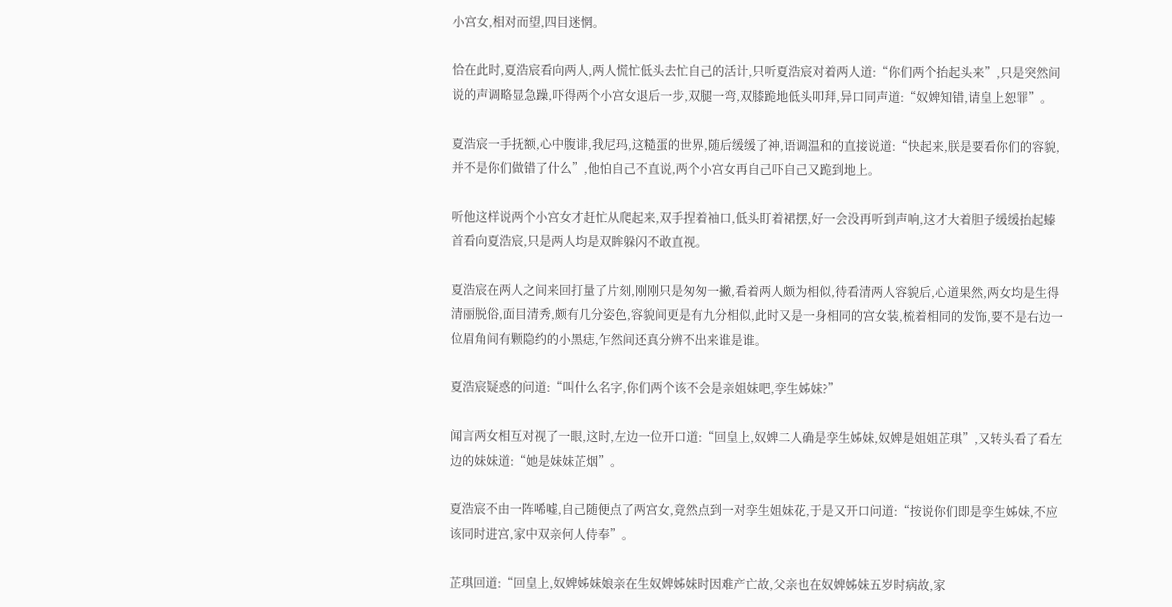小宫女,相对而望,四目迷惘。

恰在此时,夏浩宸看向两人,两人慌忙低头去忙自己的活计,只听夏浩宸对着两人道:“你们两个抬起头来”,只是突然间说的声调略显急躁,吓得两个小宫女退后一步,双腿一弯,双膝跪地低头叩拜,异口同声道:“奴婢知错,请皇上恕罪”。

夏浩宸一手抚额,心中腹诽,我尼玛,这糙蛋的世界,随后缓缓了神,语调温和的直接说道:“快起来,朕是要看你们的容貌,并不是你们做错了什么”,他怕自己不直说,两个小宫女再自己吓自己又跪到地上。

听他这样说两个小宫女才赶忙从爬起来,双手捏着袖口,低头盯着裙摆,好一会没再听到声响,这才大着胆子缓缓抬起螓首看向夏浩宸,只是两人均是双眸躲闪不敢直视。

夏浩宸在两人之间来回打量了片刻,刚刚只是匆匆一撇,看着两人颇为相似,待看清两人容貌后,心道果然,两女均是生得清丽脱俗,面目清秀,颇有几分姿色,容貌间更是有九分相似,此时又是一身相同的宫女装,梳着相同的发饰,要不是右边一位眉角间有颗隐约的小黑痣,乍然间还真分辨不出来谁是谁。

夏浩宸疑惑的问道:“叫什么名字,你们两个该不会是亲姐妹吧,孪生姊妹?”

闻言两女相互对视了一眼,这时,左边一位开口道:“回皇上,奴婢二人确是孪生姊妹,奴婢是姐姐芷琪”,又转头看了看左边的妹妹道:“她是妹妹芷烟”。

夏浩宸不由一阵唏嘘,自己随便点了两宫女,竟然点到一对孪生姐妹花,于是又开口问道:“按说你们即是孪生姊妹,不应该同时进宫,家中双亲何人侍奉”。

芷琪回道:“回皇上,奴婢姊妹娘亲在生奴婢姊妹时因难产亡故,父亲也在奴婢姊妹五岁时病故,家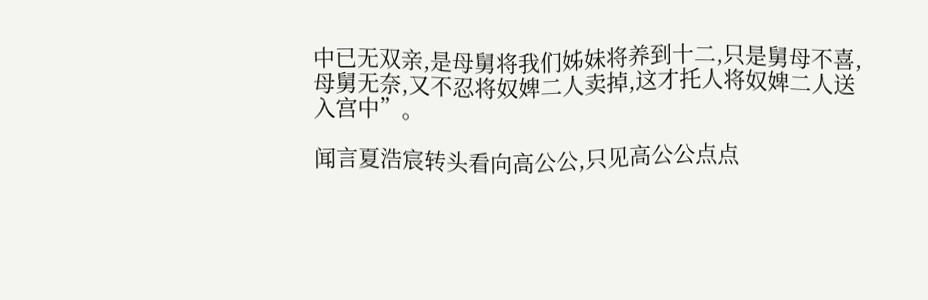中已无双亲,是母舅将我们姊妹将养到十二,只是舅母不喜,母舅无奈,又不忍将奴婢二人卖掉,这才托人将奴婢二人送入宫中”。

闻言夏浩宸转头看向高公公,只见高公公点点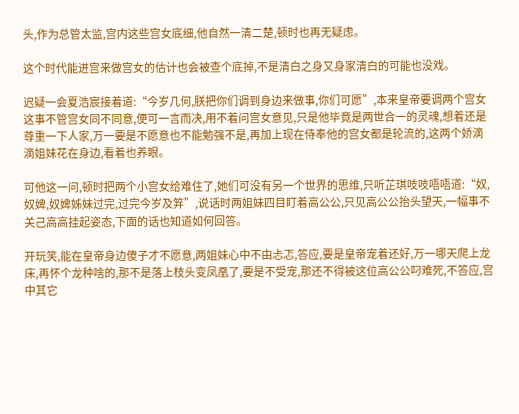头,作为总管太监,宫内这些宫女底细,他自然一清二楚,顿时也再无疑虑。

这个时代能进宫来做宫女的估计也会被查个底掉,不是清白之身又身家清白的可能也没戏。

迟疑一会夏浩宸接着道:“今岁几何,朕把你们调到身边来做事,你们可愿”,本来皇帝要调两个宫女这事不管宫女同不同意,便可一言而决,用不着问宫女意见,只是他毕竟是两世合一的灵魂,想着还是尊重一下人家,万一要是不愿意也不能勉强不是,再加上现在侍奉他的宫女都是轮流的,这两个娇滴滴姐妹花在身边,看着也养眼。

可他这一问,顿时把两个小宫女给难住了,她们可没有另一个世界的思维,只听芷琪吱吱唔唔道:“奴,奴婢,奴婢姊妹过完,过完今岁及笄”,说话时两姐妹四目盯着高公公,只见高公公抬头望天,一幅事不关己高高挂起姿态,下面的话也知道如何回答。

开玩笑,能在皇帝身边傻子才不愿意,两姐妹心中不由忐忑,答应,要是皇帝宠着还好,万一哪天爬上龙床,再怀个龙种啥的,那不是落上枝头变凤凰了,要是不受宠,那还不得被这位高公公叼难死,不答应,宫中其它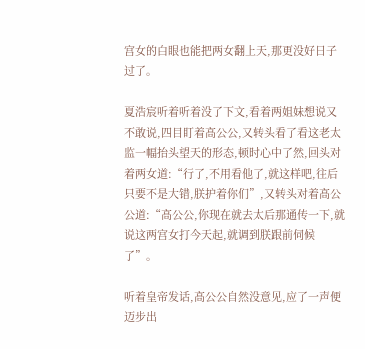宫女的白眼也能把两女翻上天,那更没好日子过了。

夏浩宸听着听着没了下文,看着两姐妹想说又不敢说,四目盯着高公公,又转头看了看这老太监一幅抬头望天的形态,顿时心中了然,回头对着两女道:“行了,不用看他了,就这样吧,往后只要不是大错,朕护着你们”,又转头对着高公公道:“高公公,你现在就去太后那通传一下,就说这两宫女打今天起,就调到朕跟前伺候了”。

听着皇帝发话,高公公自然没意见,应了一声便迈步出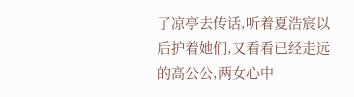了凉亭去传话,听着夏浩宸以后护着她们,又看看已经走远的高公公,两女心中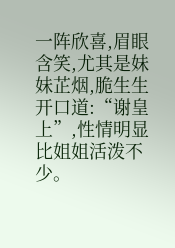一阵欣喜,眉眼含笑,尤其是妹妹芷烟,脆生生开口道:“谢皇上”,性情明显比姐姐活泼不少。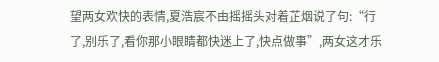望两女欢快的表情,夏浩宸不由摇摇头对着芷烟说了句:“行了,别乐了,看你那小眼睛都快迷上了,快点做事”,两女这才乐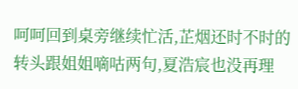呵呵回到桌旁继续忙活,芷烟还时不时的转头跟姐姐嘀咕两句,夏浩宸也没再理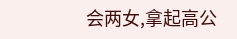会两女,拿起高公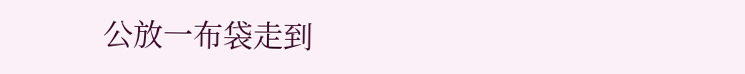公放一布袋走到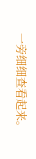一旁细细查看起来。